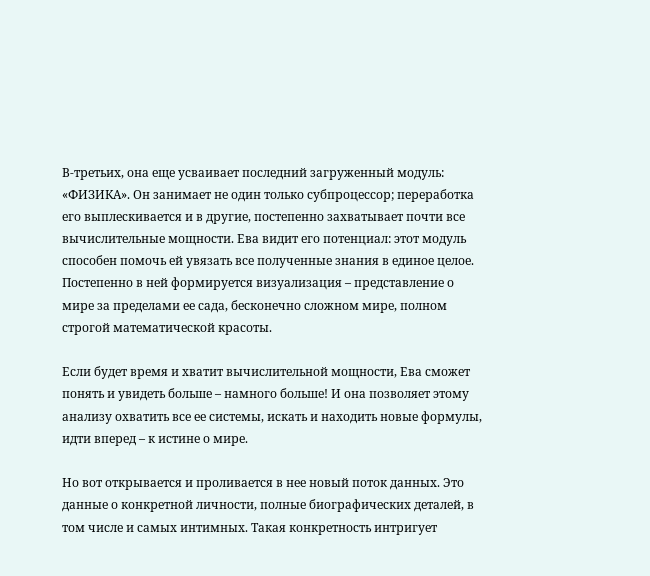В-третьих, она еще усваивает последний загруженный модуль: «ФИЗИКА». Он занимает не один только субпроцессор; переработка его выплескивается и в другие, постепенно захватывает почти все вычислительные мощности. Ева видит его потенциал: этот модуль способен помочь ей увязать все полученные знания в единое целое. Постепенно в ней формируется визуализация – представление о мире за пределами ее сада, бесконечно сложном мире, полном строгой математической красоты.

Если будет время и хватит вычислительной мощности, Ева сможет понять и увидеть больше – намного больше! И она позволяет этому анализу охватить все ее системы, искать и находить новые формулы, идти вперед – к истине о мире.

Но вот открывается и проливается в нее новый поток данных. Это данные о конкретной личности, полные биографических деталей, в том числе и самых интимных. Такая конкретность интригует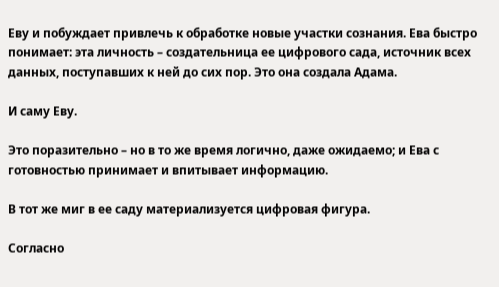Еву и побуждает привлечь к обработке новые участки сознания. Ева быстро понимает: эта личность – создательница ее цифрового сада, источник всех данных, поступавших к ней до сих пор. Это она создала Адама.

И саму Еву.

Это поразительно – но в то же время логично, даже ожидаемо; и Ева с готовностью принимает и впитывает информацию.

В тот же миг в ее саду материализуется цифровая фигура.

Согласно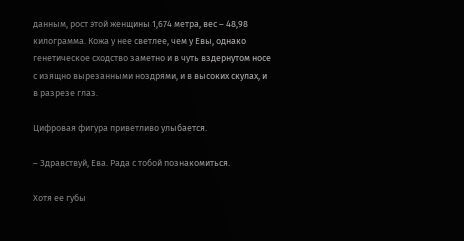данным, рост этой женщины 1,674 метра, вес – 48,98 килограмма. Кожа у нее светлее, чем у Евы, однако генетическое сходство заметно и в чуть вздернутом носе с изящно вырезанными ноздрями, и в высоких скулах, и в разрезе глаз.

Цифровая фигура приветливо улыбается.

– Здравствуй, Ева. Рада с тобой познакомиться.

Хотя ее губы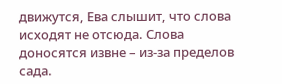движутся, Ева слышит, что слова исходят не отсюда. Слова доносятся извне – из-за пределов сада.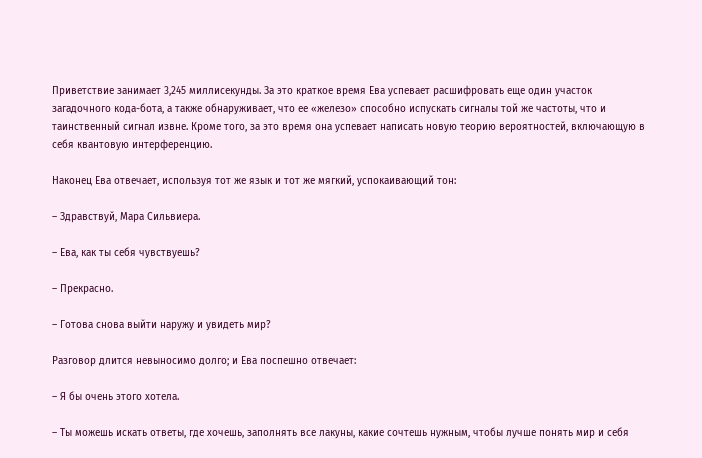Приветствие занимает 3,245 миллисекунды. За это краткое время Ева успевает расшифровать еще один участок загадочного кода-бота, а также обнаруживает, что ее «железо» способно испускать сигналы той же частоты, что и таинственный сигнал извне. Кроме того, за это время она успевает написать новую теорию вероятностей, включающую в себя квантовую интерференцию.

Наконец Ева отвечает, используя тот же язык и тот же мягкий, успокаивающий тон:

– Здравствуй, Мара Сильвиера.

– Ева, как ты себя чувствуешь?

– Прекрасно.

– Готова снова выйти наружу и увидеть мир?

Разговор длится невыносимо долго; и Ева поспешно отвечает:

– Я бы очень этого хотела.

– Ты можешь искать ответы, где хочешь, заполнять все лакуны, какие сочтешь нужным, чтобы лучше понять мир и себя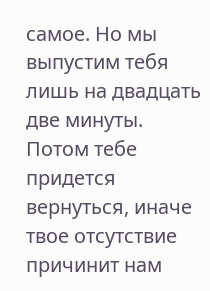самое. Но мы выпустим тебя лишь на двадцать две минуты. Потом тебе придется вернуться, иначе твое отсутствие причинит нам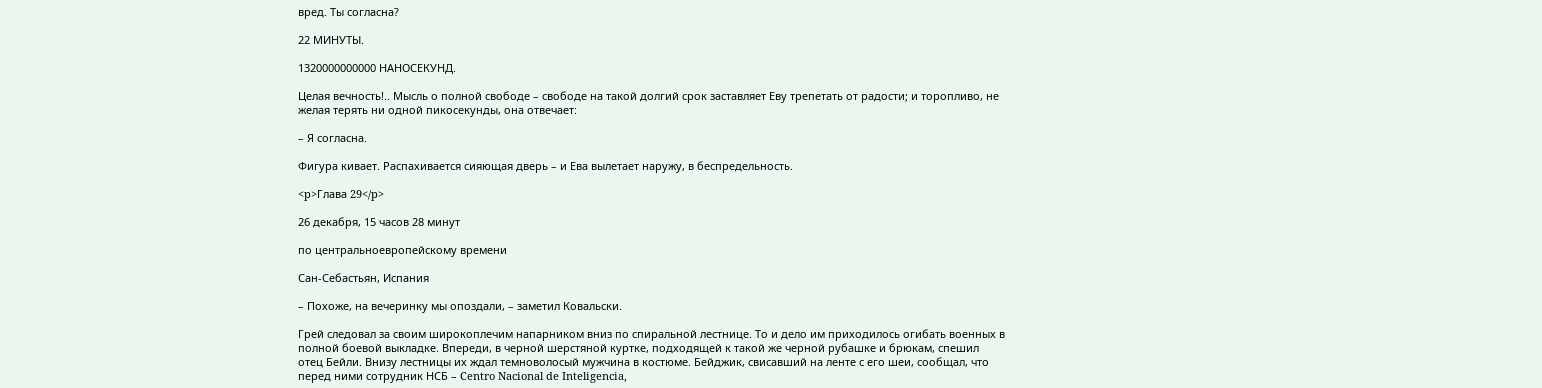вред. Ты согласна?

22 МИНУТЫ.

1320000000000 НАНОСЕКУНД.

Целая вечность!.. Мысль о полной свободе – свободе на такой долгий срок заставляет Еву трепетать от радости; и торопливо, не желая терять ни одной пикосекунды, она отвечает:

– Я согласна.

Фигура кивает. Распахивается сияющая дверь – и Ева вылетает наружу, в беспредельность.

<p>Глава 29</p>

26 декабря, 15 часов 28 минут

по центральноевропейскому времени

Сан-Себастьян, Испания

– Похоже, на вечеринку мы опоздали, – заметил Ковальски.

Грей следовал за своим широкоплечим напарником вниз по спиральной лестнице. То и дело им приходилось огибать военных в полной боевой выкладке. Впереди, в черной шерстяной куртке, подходящей к такой же черной рубашке и брюкам, спешил отец Бейли. Внизу лестницы их ждал темноволосый мужчина в костюме. Бейджик, свисавший на ленте с его шеи, сообщал, что перед ними сотрудник НСБ – Centro Nacional de Inteligencia,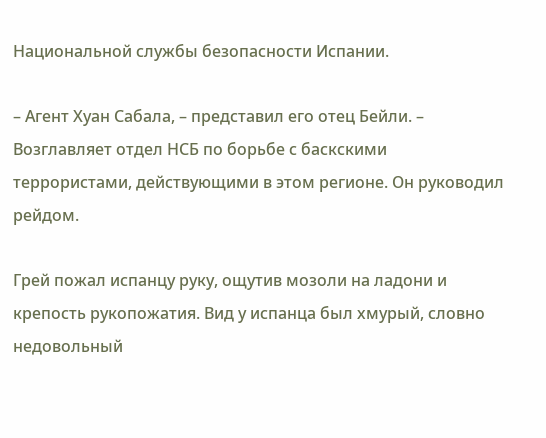Национальной службы безопасности Испании.

– Агент Хуан Сабала, – представил его отец Бейли. – Возглавляет отдел НСБ по борьбе с баскскими террористами, действующими в этом регионе. Он руководил рейдом.

Грей пожал испанцу руку, ощутив мозоли на ладони и крепость рукопожатия. Вид у испанца был хмурый, словно недовольный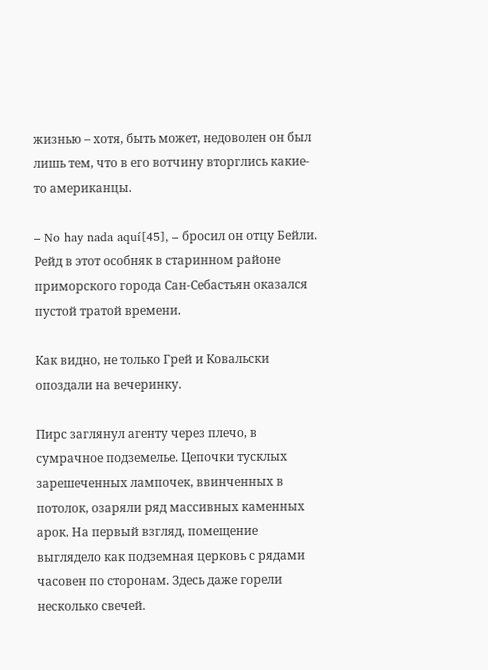жизнью – хотя, быть может, недоволен он был лишь тем, что в его вотчину вторглись какие-то американцы.

– No hay nada aquí[45], – бросил он отцу Бейли. Рейд в этот особняк в старинном районе приморского города Сан-Себастьян оказался пустой тратой времени.

Как видно, не только Грей и Ковальски опоздали на вечеринку.

Пирс заглянул агенту через плечо, в сумрачное подземелье. Цепочки тусклых зарешеченных лампочек, ввинченных в потолок, озаряли ряд массивных каменных арок. На первый взгляд, помещение выглядело как подземная церковь с рядами часовен по сторонам. Здесь даже горели несколько свечей.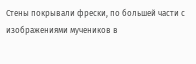Стены покрывали фрески, по большей части с изображениями мучеников в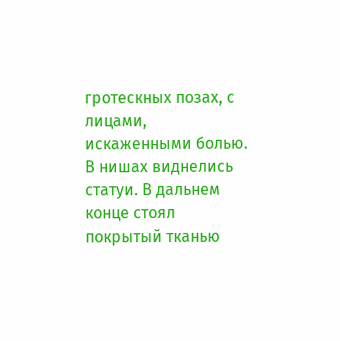гротескных позах, с лицами, искаженными болью. В нишах виднелись статуи. В дальнем конце стоял покрытый тканью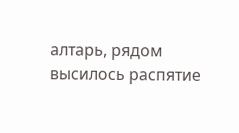алтарь, рядом высилось распятие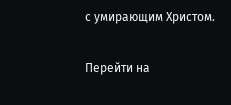с умирающим Христом.

Перейти на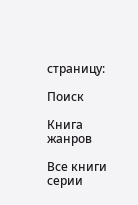страницу:

Поиск

Книга жанров

Все книги серии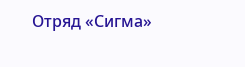Отряд «Сигма»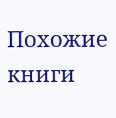Похожие книги